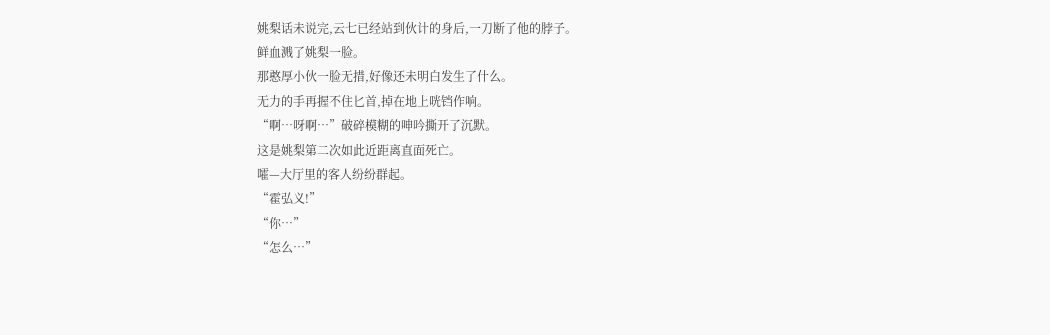姚梨话未说完,云七已经站到伙计的身后,一刀断了他的脖子。
鲜血溅了姚梨一脸。
那憨厚小伙一脸无措,好像还未明白发生了什么。
无力的手再握不住匕首,掉在地上咣铛作响。
“啊…呀啊…”破碎模糊的呻吟撕开了沉默。
这是姚梨第二次如此近距离直面死亡。
嚯—大厅里的客人纷纷群起。
“霍弘义!”
“你…”
“怎么…”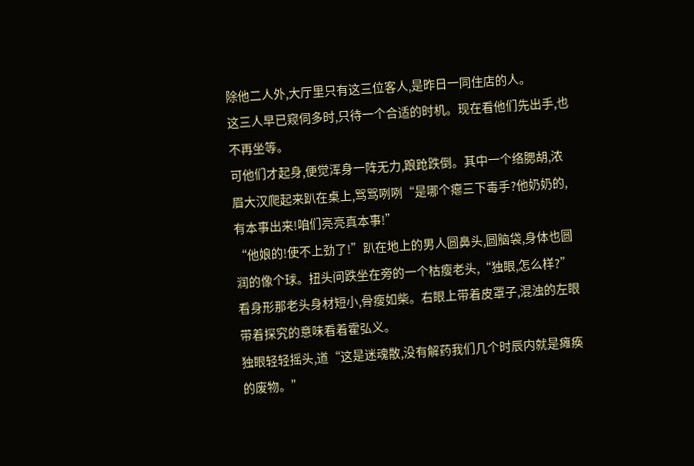除他二人外,大厅里只有这三位客人,是昨日一同住店的人。
这三人早已窥伺多时,只待一个合适的时机。现在看他们先出手,也不再坐等。
可他们才起身,便觉浑身一阵无力,踉跄跌倒。其中一个络腮胡,浓眉大汉爬起来趴在桌上,骂骂咧咧“是哪个瘪三下毒手?他奶奶的,有本事出来!咱们亮亮真本事!”
“他娘的!使不上劲了!”趴在地上的男人圆鼻头,圆脑袋,身体也圆润的像个球。扭头问跌坐在旁的一个枯瘦老头,“独眼,怎么样?”
看身形那老头身材短小,骨瘦如柴。右眼上带着皮罩子,混浊的左眼带着探究的意味看着霍弘义。
独眼轻轻摇头,道“这是迷魂散,没有解药我们几个时辰内就是瘫痪的废物。”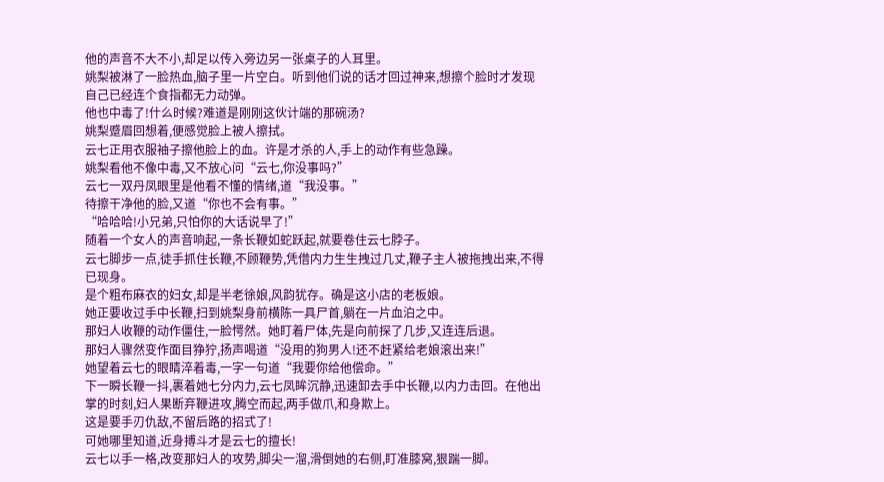他的声音不大不小,却足以传入旁边另一张桌子的人耳里。
姚梨被淋了一脸热血,脑子里一片空白。听到他们说的话才回过神来,想擦个脸时才发现自己已经连个食指都无力动弹。
他也中毒了!什么时候?难道是刚刚这伙计端的那碗汤?
姚梨蹙眉回想着,便感觉脸上被人擦拭。
云七正用衣服袖子擦他脸上的血。许是才杀的人,手上的动作有些急躁。
姚梨看他不像中毒,又不放心问“云七,你没事吗?”
云七一双丹凤眼里是他看不懂的情绪,道“我没事。”
待擦干净他的脸,又道“你也不会有事。”
“哈哈哈!小兄弟,只怕你的大话说早了!”
随着一个女人的声音响起,一条长鞭如蛇跃起,就要卷住云七脖子。
云七脚步一点,徒手抓住长鞭,不顾鞭势,凭借内力生生拽过几丈,鞭子主人被拖拽出来,不得已现身。
是个粗布麻衣的妇女,却是半老徐娘,风韵犹存。确是这小店的老板娘。
她正要收过手中长鞭,扫到姚梨身前横陈一具尸首,躺在一片血泊之中。
那妇人收鞭的动作僵住,一脸愕然。她盯着尸体,先是向前探了几步,又连连后退。
那妇人骤然变作面目狰狞,扬声喝道“没用的狗男人!还不赶紧给老娘滚出来!”
她望着云七的眼睛淬着毒,一字一句道“我要你给他偿命。”
下一瞬长鞭一抖,裹着她七分内力,云七凤眸沉静,迅速卸去手中长鞭,以内力击回。在他出掌的时刻,妇人果断弃鞭进攻,腾空而起,两手做爪,和身欺上。
这是要手刃仇敌,不留后路的招式了!
可她哪里知道,近身搏斗才是云七的擅长!
云七以手一格,改变那妇人的攻势,脚尖一溜,滑倒她的右侧,盯准膝窝,狠踹一脚。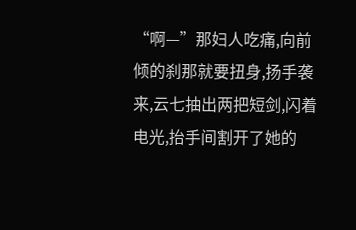“啊—”那妇人吃痛,向前倾的刹那就要扭身,扬手袭来,云七抽出两把短剑,闪着电光,抬手间割开了她的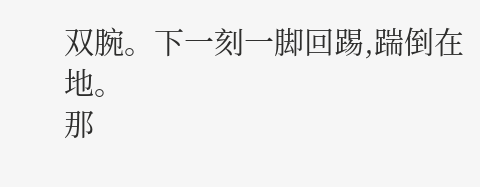双腕。下一刻一脚回踢,踹倒在地。
那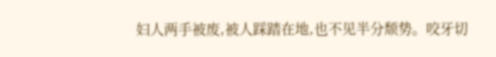妇人两手被废,被人踩踏在地,也不见半分颓势。咬牙切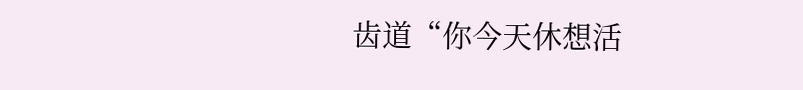齿道“你今天休想活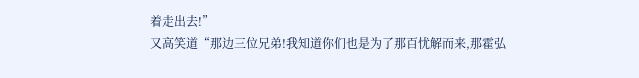着走出去!”
又高笑道“那边三位兄弟!我知道你们也是为了那百忧解而来,那霍弘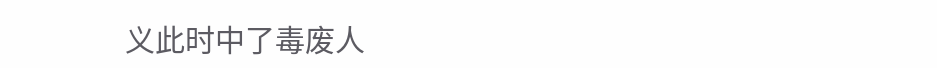义此时中了毒废人